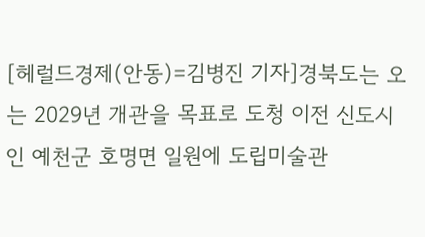[헤럴드경제(안동)=김병진 기자]경북도는 오는 2029년 개관을 목표로 도청 이전 신도시인 예천군 호명면 일원에 도립미술관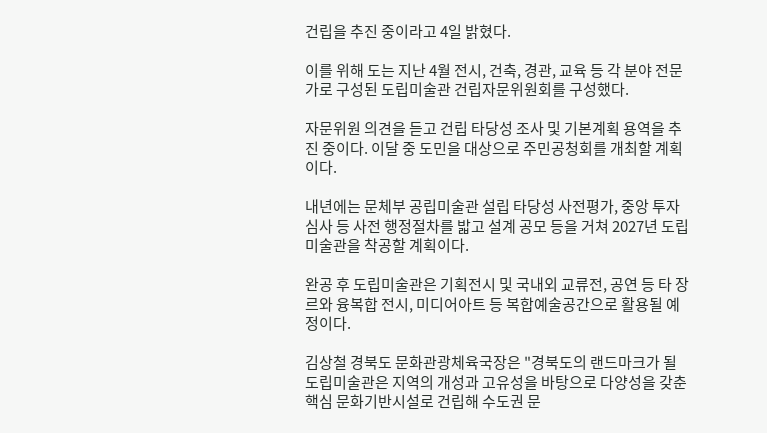건립을 추진 중이라고 4일 밝혔다.

이를 위해 도는 지난 4월 전시, 건축, 경관, 교육 등 각 분야 전문가로 구성된 도립미술관 건립자문위원회를 구성했다.

자문위원 의견을 듣고 건립 타당성 조사 및 기본계획 용역을 추진 중이다. 이달 중 도민을 대상으로 주민공청회를 개최할 계획이다.

내년에는 문체부 공립미술관 설립 타당성 사전평가, 중앙 투자심사 등 사전 행정절차를 밟고 설계 공모 등을 거쳐 2027년 도립미술관을 착공할 계획이다.

완공 후 도립미술관은 기획전시 및 국내외 교류전, 공연 등 타 장르와 융복합 전시, 미디어아트 등 복합예술공간으로 활용될 예정이다.

김상철 경북도 문화관광체육국장은 "경북도의 랜드마크가 될 도립미술관은 지역의 개성과 고유성을 바탕으로 다양성을 갖춘 핵심 문화기반시설로 건립해 수도권 문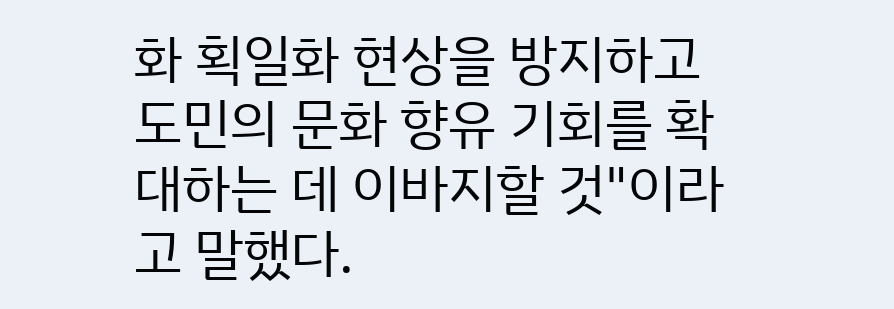화 획일화 현상을 방지하고 도민의 문화 향유 기회를 확대하는 데 이바지할 것"이라고 말했다.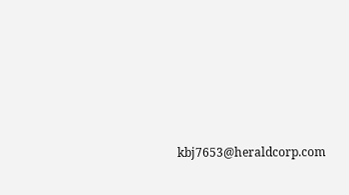kbj7653@heraldcorp.com